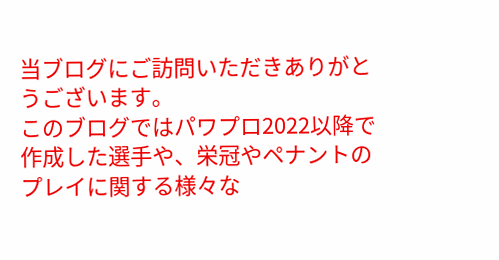当ブログにご訪問いただきありがとうございます。
このブログではパワプロ2022以降で作成した選手や、栄冠やペナントのプレイに関する様々な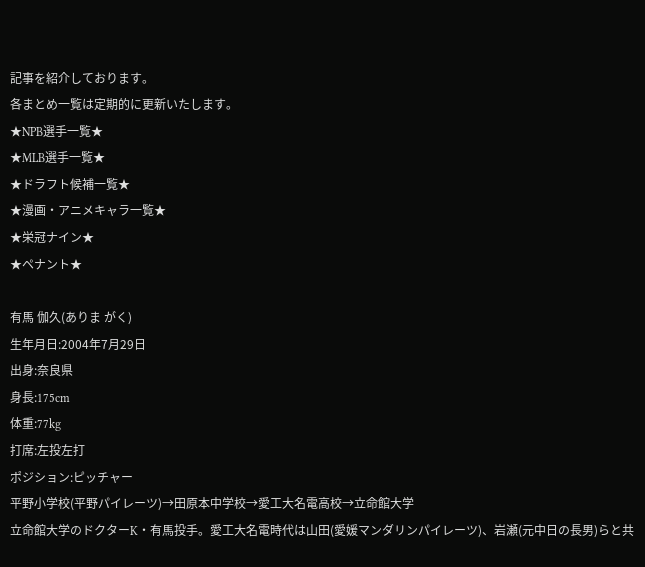記事を紹介しております。
各まとめ一覧は定期的に更新いたします。
★NPB選手一覧★
★MLB選手一覧★
★ドラフト候補一覧★
★漫画・アニメキャラ一覧★
★栄冠ナイン★
★ペナント★

有馬 伽久(ありま がく)
生年月日:2004年7月29日
出身:奈良県
身長:175cm
体重:77kg
打席:左投左打
ポジション:ピッチャー
平野小学校(平野パイレーツ)→田原本中学校→愛工大名電高校→立命館大学
立命館大学のドクターK・有馬投手。愛工大名電時代は山田(愛媛マンダリンパイレーツ)、岩瀬(元中日の長男)らと共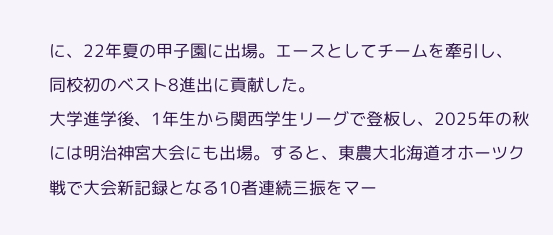に、22年夏の甲子園に出場。エースとしてチームを牽引し、同校初のベスト8進出に貢献した。
大学進学後、1年生から関西学生リーグで登板し、2025年の秋には明治神宮大会にも出場。すると、東農大北海道オホーツク戦で大会新記録となる10者連続三振をマー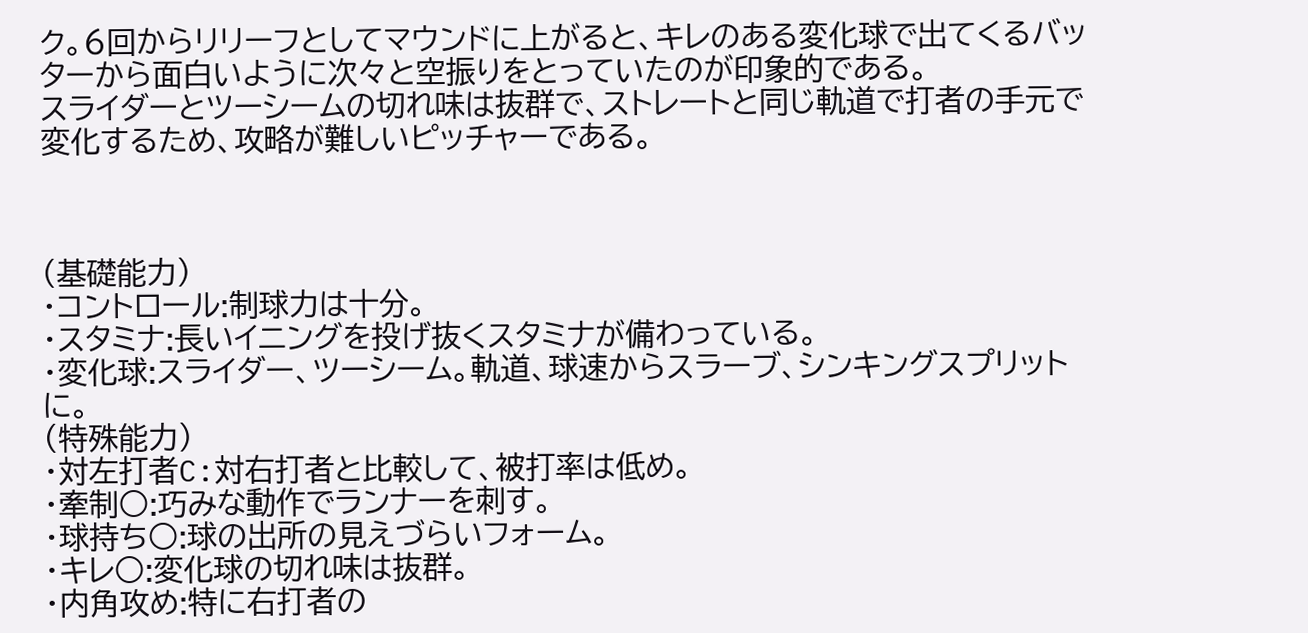ク。6回からリリーフとしてマウンドに上がると、キレのある変化球で出てくるバッターから面白いように次々と空振りをとっていたのが印象的である。
スライダーとツーシームの切れ味は抜群で、ストレートと同じ軌道で打者の手元で変化するため、攻略が難しいピッチャーである。



(基礎能力)
・コントロール:制球力は十分。
・スタミナ:長いイニングを投げ抜くスタミナが備わっている。
・変化球:スライダー、ツーシーム。軌道、球速からスラーブ、シンキングスプリットに。
(特殊能力)
・対左打者C:対右打者と比較して、被打率は低め。
・牽制○:巧みな動作でランナーを刺す。
・球持ち○:球の出所の見えづらいフォーム。
・キレ○:変化球の切れ味は抜群。
・内角攻め:特に右打者の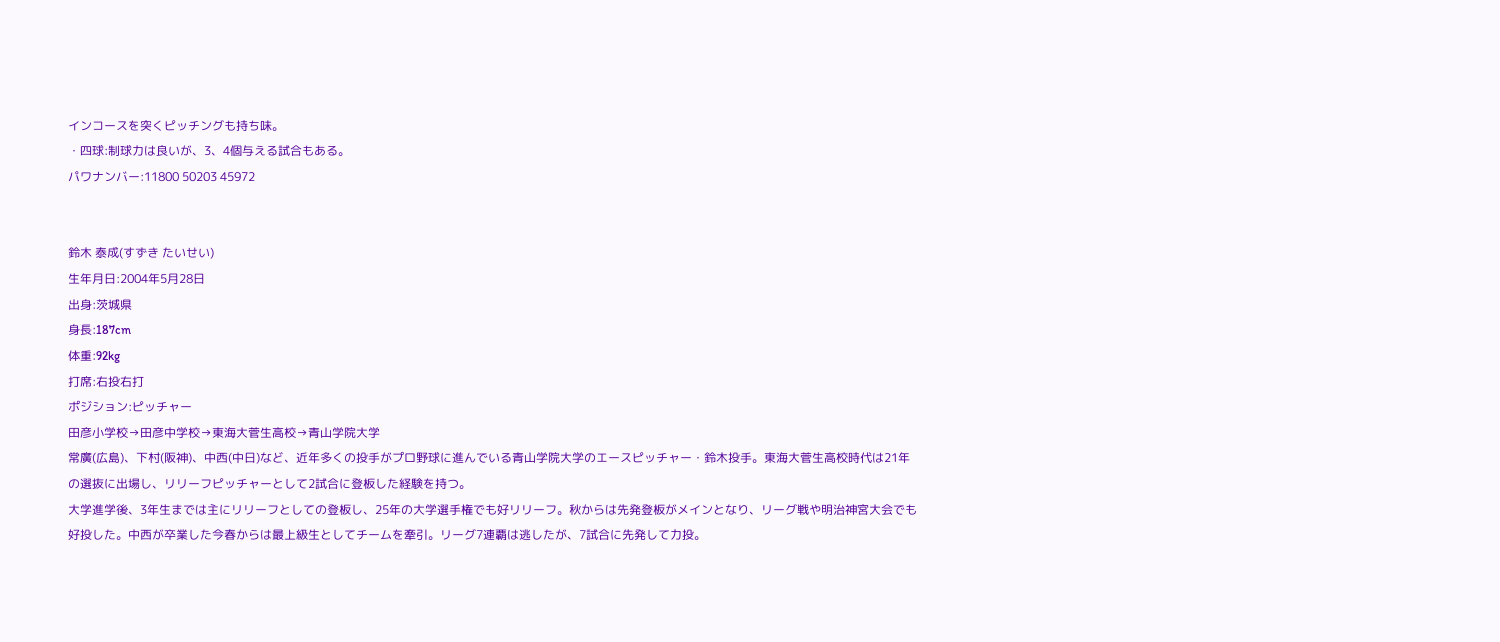インコースを突くピッチングも持ち味。
・四球:制球力は良いが、3、4個与える試合もある。
パワナンバー:11800 50203 45972


鈴木 泰成(すずき たいせい)
生年月日:2004年5月28日
出身:茨城県
身長:187cm
体重:92kg
打席:右投右打
ポジション:ピッチャー
田彦小学校→田彦中学校→東海大菅生高校→青山学院大学
常廣(広島)、下村(阪神)、中西(中日)など、近年多くの投手がプロ野球に進んでいる青山学院大学のエースピッチャー・鈴木投手。東海大菅生高校時代は21年の選抜に出場し、リリーフピッチャーとして2試合に登板した経験を持つ。
大学進学後、3年生までは主にリリーフとしての登板し、25年の大学選手権でも好リリーフ。秋からは先発登板がメインとなり、リーグ戦や明治神宮大会でも好投した。中西が卒業した今春からは最上級生としてチームを牽引。リーグ7連覇は逃したが、7試合に先発して力投。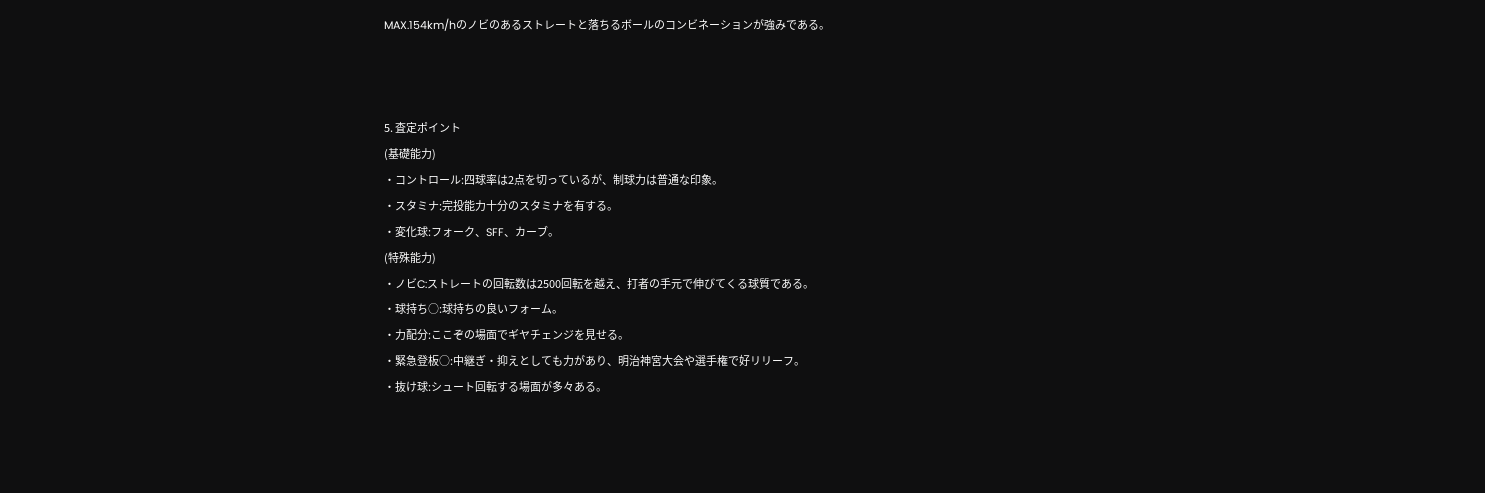MAX.154km/hのノビのあるストレートと落ちるボールのコンビネーションが強みである。



5. 査定ポイント
(基礎能力)
・コントロール:四球率は2点を切っているが、制球力は普通な印象。
・スタミナ:完投能力十分のスタミナを有する。
・変化球:フォーク、SFF、カーブ。
(特殊能力)
・ノビC:ストレートの回転数は2500回転を越え、打者の手元で伸びてくる球質である。
・球持ち○:球持ちの良いフォーム。
・力配分:ここぞの場面でギヤチェンジを見せる。
・緊急登板○:中継ぎ・抑えとしても力があり、明治神宮大会や選手権で好リリーフ。
・抜け球:シュート回転する場面が多々ある。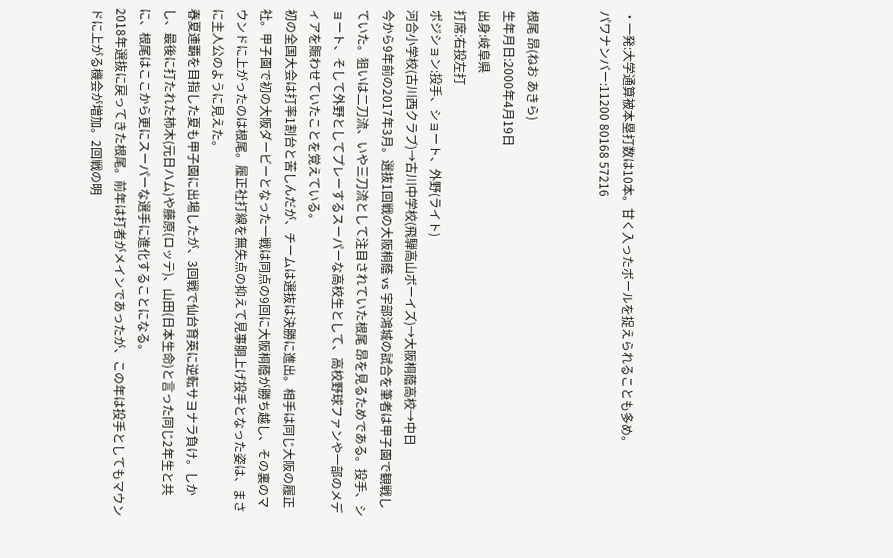・一発:大学通算被本塁打数は10本。甘く入ったボールを捉えられることも多め。
パワナンバー:11200 80168 57216


根尾 昂(ねお あきら)
生年月日:2000年4月19日
出身:岐阜県
打席:右投左打
ポジション:投手、ショート、外野(ライト)
河合小学校(古川西クラブ)→古川中学校(飛騨高山ボーイズ)→大阪桐蔭高校→中日
今から9年前の2017年3月。選抜1回戦の大阪桐蔭 vs 宇部鴻城の試合を筆者は甲子園で観戦していた。狙いは二刀流、いや三刀流として注目されていた根尾 昂を見るためである。投手、ショート、そして外野としてプレーするスーパーな高校生として、高校野球ファンや一部のメディアを賑わせていたことを覚えている。
初の全国大会は打率1割台と苦しんだが、チームは選抜は決勝に進出。相手は同じ大阪の履正社。甲子園で初の大阪ダービーとなった一戦は同点の9回に大阪桐蔭が勝ち越し、その裏のマウンドに上がったのは根尾。履正社打線を無失点の抑えて見事胴上げ投手となった姿は、まさに主人公のように見えた。
春夏連覇を目指した夏も甲子園に出場したが、3回戦で仙台育英に逆転サヨナラ負け。しかし、最後に打たれた柿木(元日ハム)や藤原(ロッテ)、山田(日本生命)と言った同じ2年生と共に、根尾はここから更にスーパーな選手に進化することになる。
2018年選抜に戻ってきた根尾。前年は打者がメインであったが、この年は投手としてもマウンドに上がる機会が増加。2回戦の明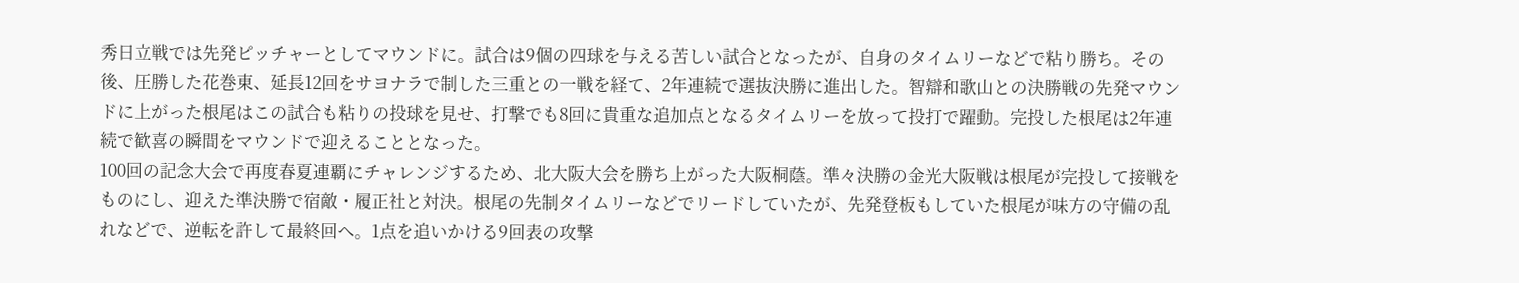秀日立戦では先発ピッチャーとしてマウンドに。試合は9個の四球を与える苦しい試合となったが、自身のタイムリーなどで粘り勝ち。その後、圧勝した花巻東、延長12回をサヨナラで制した三重との一戦を経て、2年連続で選抜決勝に進出した。智辯和歌山との決勝戦の先発マウンドに上がった根尾はこの試合も粘りの投球を見せ、打撃でも8回に貴重な追加点となるタイムリーを放って投打で躍動。完投した根尾は2年連続で歓喜の瞬間をマウンドで迎えることとなった。
100回の記念大会で再度春夏連覇にチャレンジするため、北大阪大会を勝ち上がった大阪桐蔭。準々決勝の金光大阪戦は根尾が完投して接戦をものにし、迎えた準決勝で宿敵・履正社と対決。根尾の先制タイムリーなどでリードしていたが、先発登板もしていた根尾が味方の守備の乱れなどで、逆転を許して最終回へ。1点を追いかける9回表の攻撃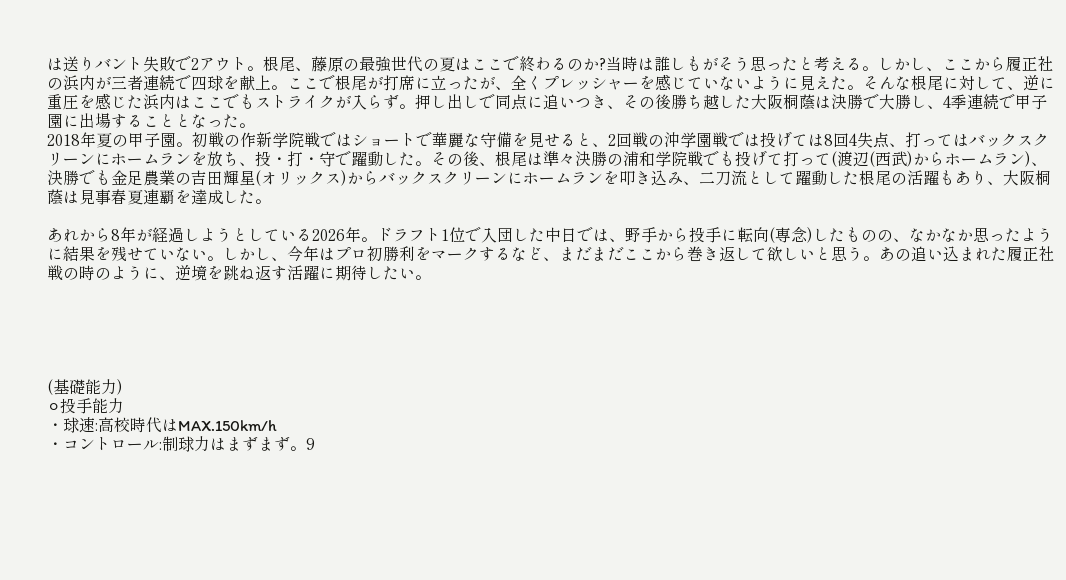は送りバント失敗で2アウト。根尾、藤原の最強世代の夏はここで終わるのか?当時は誰しもがそう思ったと考える。しかし、ここから履正社の浜内が三者連続で四球を献上。ここで根尾が打席に立ったが、全くプレッシャーを感じていないように見えた。そんな根尾に対して、逆に重圧を感じた浜内はここでもストライクが入らず。押し出しで同点に追いつき、その後勝ち越した大阪桐蔭は決勝で大勝し、4季連続で甲子園に出場することとなった。
2018年夏の甲子園。初戦の作新学院戦ではショートで華麗な守備を見せると、2回戦の沖学園戦では投げては8回4失点、打ってはバックスクリーンにホームランを放ち、投・打・守で躍動した。その後、根尾は準々決勝の浦和学院戦でも投げて打って(渡辺(西武)からホームラン)、決勝でも金足農業の吉田輝星(オリックス)からバックスクリーンにホームランを叩き込み、二刀流として躍動した根尾の活躍もあり、大阪桐蔭は見事春夏連覇を達成した。

あれから8年が経過しようとしている2026年。ドラフト1位で入団した中日では、野手から投手に転向(専念)したものの、なかなか思ったように結果を残せていない。しかし、今年はプロ初勝利をマークするなど、まだまだここから巻き返して欲しいと思う。あの追い込まれた履正社戦の時のように、逆境を跳ね返す活躍に期待したい。





(基礎能力)
⚪投手能力
・球速:高校時代はMAX.150km/h
・コントロール:制球力はまずまず。9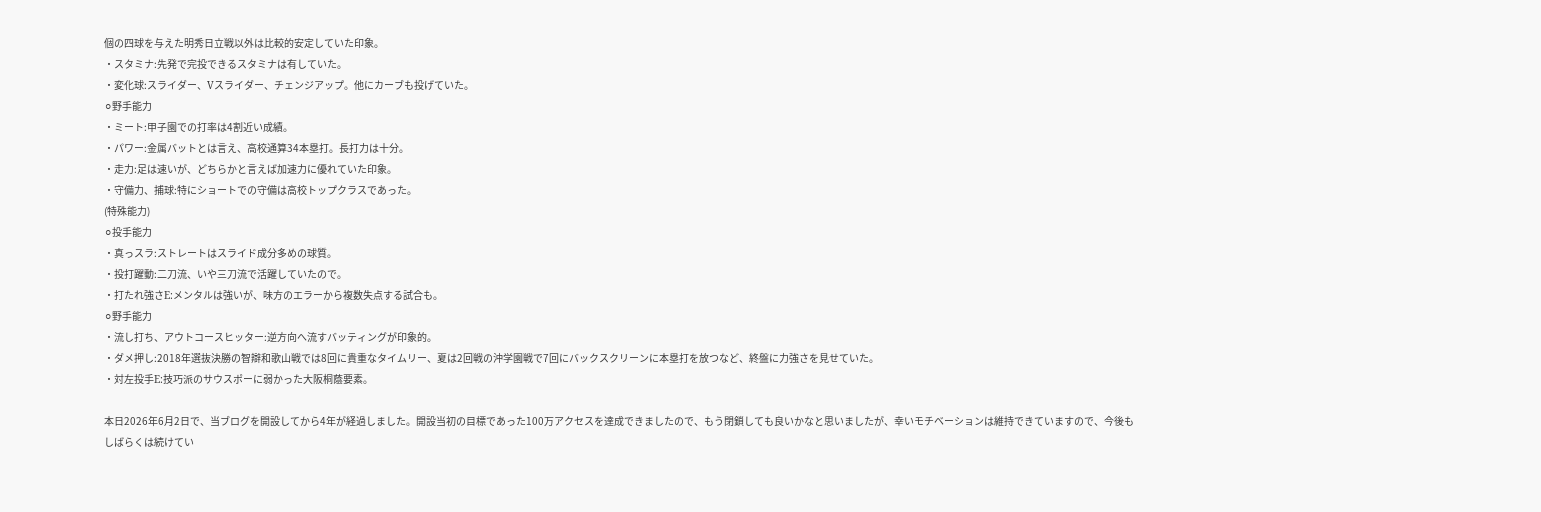個の四球を与えた明秀日立戦以外は比較的安定していた印象。
・スタミナ:先発で完投できるスタミナは有していた。
・変化球:スライダー、Vスライダー、チェンジアップ。他にカーブも投げていた。
⚪野手能力
・ミート:甲子園での打率は4割近い成績。
・パワー:金属バットとは言え、高校通算34本塁打。長打力は十分。
・走力:足は速いが、どちらかと言えば加速力に優れていた印象。
・守備力、捕球:特にショートでの守備は高校トップクラスであった。
(特殊能力)
⚪投手能力
・真っスラ:ストレートはスライド成分多めの球質。
・投打躍動:二刀流、いや三刀流で活躍していたので。
・打たれ強さE:メンタルは強いが、味方のエラーから複数失点する試合も。
⚪野手能力
・流し打ち、アウトコースヒッター:逆方向へ流すバッティングが印象的。
・ダメ押し:2018年選抜決勝の智辯和歌山戦では8回に貴重なタイムリー、夏は2回戦の沖学園戦で7回にバックスクリーンに本塁打を放つなど、終盤に力強さを見せていた。
・対左投手E:技巧派のサウスポーに弱かった大阪桐蔭要素。

本日2026年6月2日で、当ブログを開設してから4年が経過しました。開設当初の目標であった100万アクセスを達成できましたので、もう閉鎖しても良いかなと思いましたが、幸いモチベーションは維持できていますので、今後もしばらくは続けてい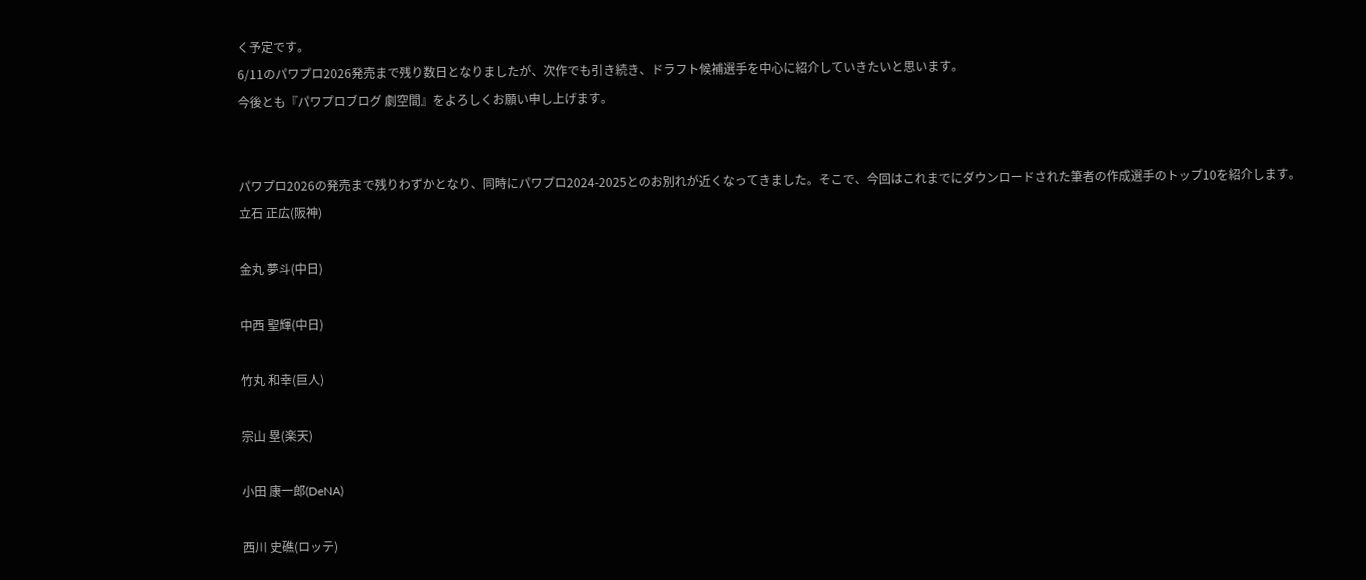く予定です。
6/11のパワプロ2026発売まで残り数日となりましたが、次作でも引き続き、ドラフト候補選手を中心に紹介していきたいと思います。
今後とも『パワプロブログ 劇空間』をよろしくお願い申し上げます。


パワプロ2026の発売まで残りわずかとなり、同時にパワプロ2024-2025とのお別れが近くなってきました。そこで、今回はこれまでにダウンロードされた筆者の作成選手のトップ10を紹介します。
立石 正広(阪神)

金丸 夢斗(中日)

中西 聖輝(中日)

竹丸 和幸(巨人)

宗山 塁(楽天)

小田 康一郎(DeNA)

西川 史礁(ロッテ)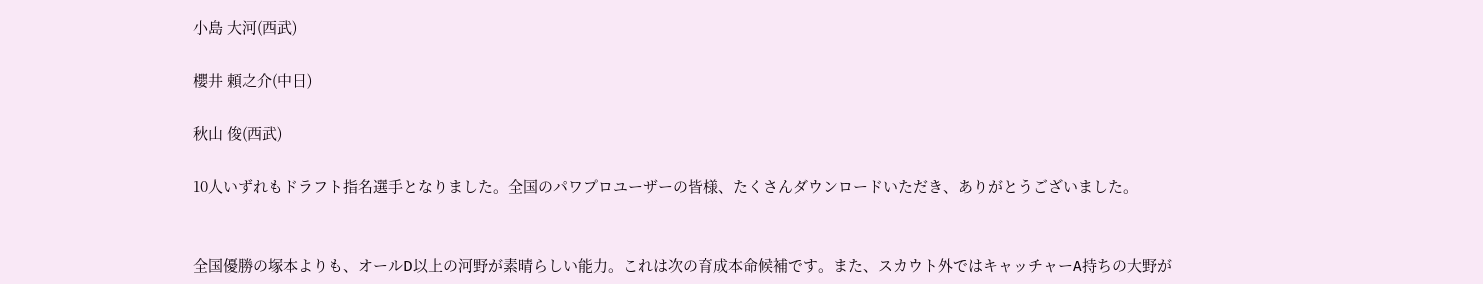小島 大河(西武)

櫻井 頼之介(中日)

秋山 俊(西武)

10人いずれもドラフト指名選手となりました。全国のパワプロユーザーの皆様、たくさんダウンロードいただき、ありがとうございました。


全国優勝の塚本よりも、オールD以上の河野が素晴らしい能力。これは次の育成本命候補です。また、スカウト外ではキャッチャーA持ちの大野が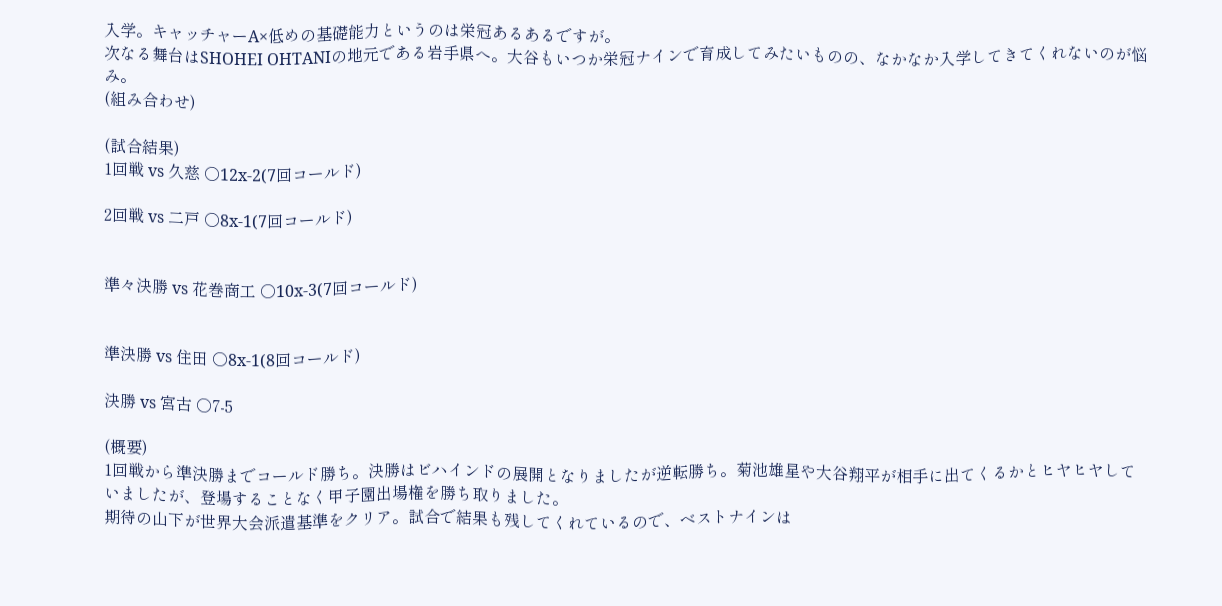入学。キャッチャーA×低めの基礎能力というのは栄冠あるあるですが。
次なる舞台はSHOHEI OHTANIの地元である岩手県へ。大谷もいつか栄冠ナインで育成してみたいものの、なかなか入学してきてくれないのが悩み。
(組み合わせ)

(試合結果)
1回戦 vs 久慈 ○12x-2(7回コールド)

2回戦 vs 二戸 ○8x-1(7回コールド)


準々決勝 vs 花巻商工 ○10x-3(7回コールド)


準決勝 vs 住田 ○8x-1(8回コールド)

決勝 vs 宮古 ○7-5

(概要)
1回戦から準決勝までコールド勝ち。決勝はビハインドの展開となりましたが逆転勝ち。菊池雄星や大谷翔平が相手に出てくるかとヒヤヒヤしていましたが、登場することなく甲子園出場権を勝ち取りました。
期待の山下が世界大会派遣基準をクリア。試合で結果も残してくれているので、ベストナインは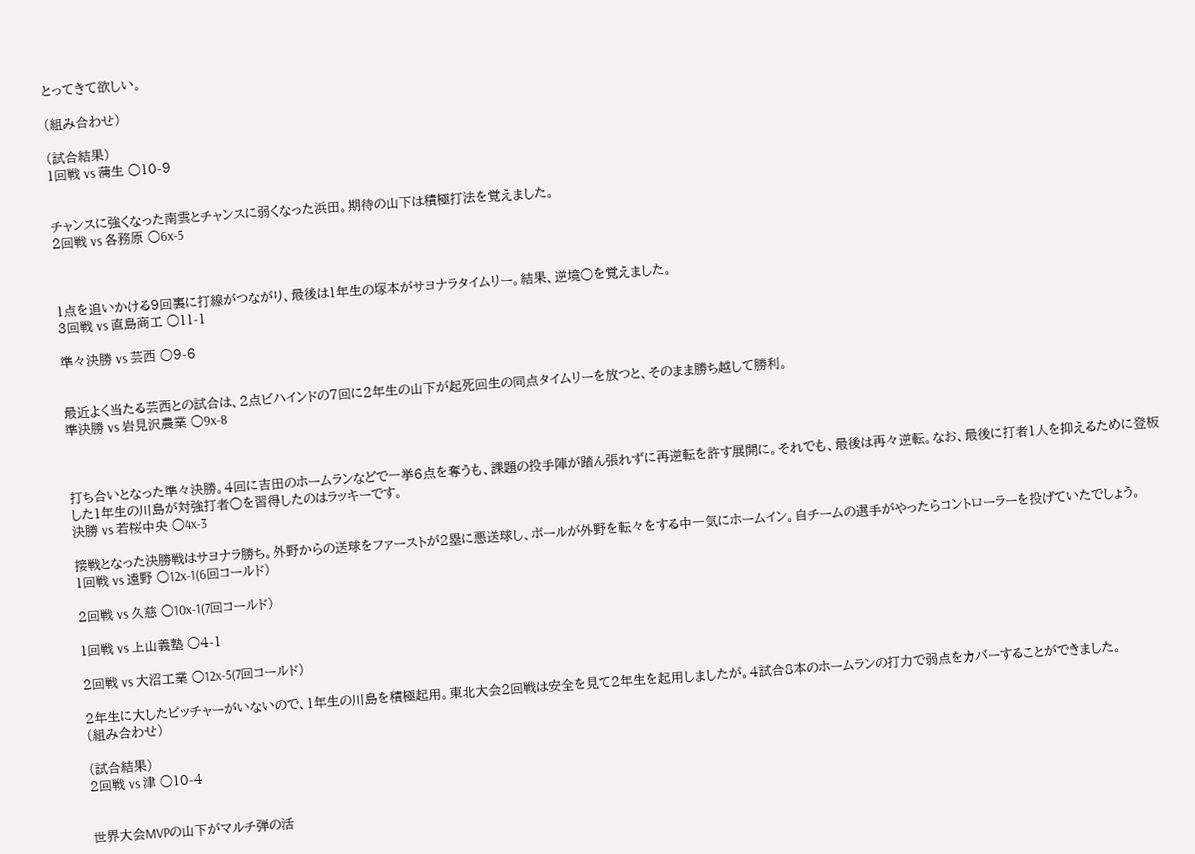とってきて欲しい。

(組み合わせ)

(試合結果)
1回戦 vs 蒲生 ○10-9


チャンスに強くなった南雲とチャンスに弱くなった浜田。期待の山下は積極打法を覚えました。
2回戦 vs 各務原 ○6x-5



1点を追いかける9回裏に打線がつながり、最後は1年生の塚本がサヨナラタイムリー。結果、逆境○を覚えました。
3回戦 vs 直島商工 ○11-1

準々決勝 vs 芸西 ○9-6


最近よく当たる芸西との試合は、2点ビハインドの7回に2年生の山下が起死回生の同点タイムリーを放つと、そのまま勝ち越して勝利。
準決勝 vs 岩見沢農業 ○9x-8



打ち合いとなった準々決勝。4回に吉田のホームランなどで一挙6点を奪うも、課題の投手陣が踏ん張れずに再逆転を許す展開に。それでも、最後は再々逆転。なお、最後に打者1人を抑えるために登板した1年生の川島が対強打者○を習得したのはラッキーです。
決勝 vs 若桜中央 ○4x-3

接戦となった決勝戦はサヨナラ勝ち。外野からの送球をファーストが2塁に悪送球し、ボールが外野を転々をする中一気にホームイン。自チームの選手がやったらコントローラーを投げていたでしょう。
1回戦 vs 遠野 ○12x-1(6回コールド)

2回戦 vs 久慈 ○10x-1(7回コールド)

1回戦 vs 上山義塾 ○4-1

2回戦 vs 大沼工業 ○12x-5(7回コールド)

2年生に大したピッチャーがいないので、1年生の川島を積極起用。東北大会2回戦は安全を見て2年生を起用しましたが。4試合8本のホームランの打力で弱点をカバーすることができました。
(組み合わせ)

(試合結果)
2回戦 vs 津 ○10-4


世界大会MVPの山下がマルチ弾の活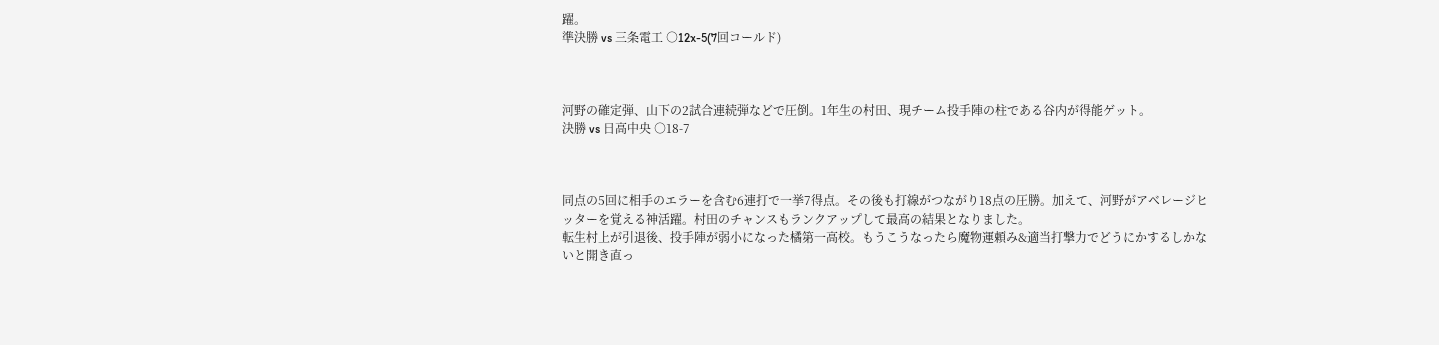躍。
準決勝 vs 三条電工 ○12x-5(7回コールド)



河野の確定弾、山下の2試合連続弾などで圧倒。1年生の村田、現チーム投手陣の柱である谷内が得能ゲット。
決勝 vs 日高中央 ○18-7



同点の5回に相手のエラーを含む6連打で一挙7得点。その後も打線がつながり18点の圧勝。加えて、河野がアベレージヒッターを覚える神活躍。村田のチャンスもランクアップして最高の結果となりました。
転生村上が引退後、投手陣が弱小になった橘第一高校。もうこうなったら魔物運頼み&適当打撃力でどうにかするしかないと開き直っ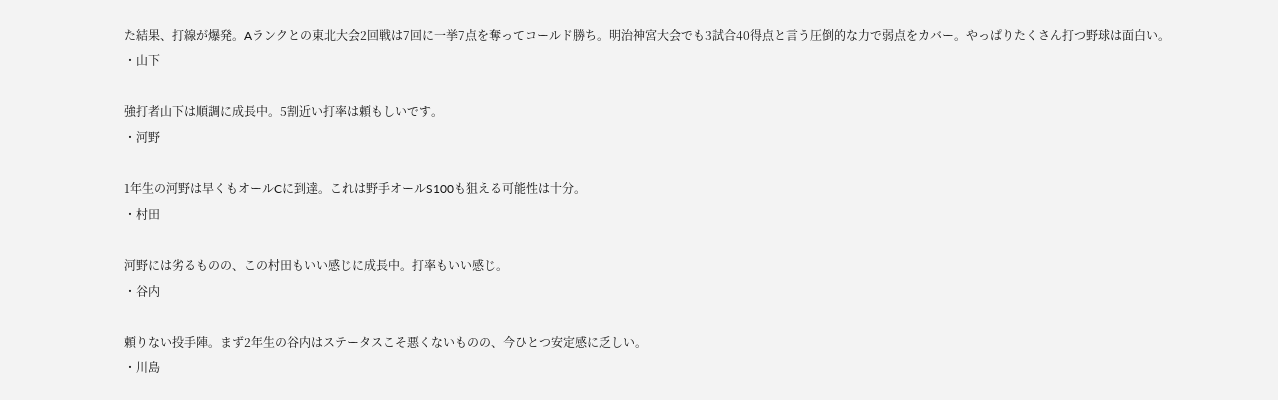た結果、打線が爆発。Aランクとの東北大会2回戦は7回に一挙7点を奪ってコールド勝ち。明治神宮大会でも3試合40得点と言う圧倒的な力で弱点をカバー。やっぱりたくさん打つ野球は面白い。
・山下

強打者山下は順調に成長中。5割近い打率は頼もしいです。
・河野

1年生の河野は早くもオールCに到達。これは野手オールS100も狙える可能性は十分。
・村田

河野には劣るものの、この村田もいい感じに成長中。打率もいい感じ。
・谷内

頼りない投手陣。まず2年生の谷内はステータスこそ悪くないものの、今ひとつ安定感に乏しい。
・川島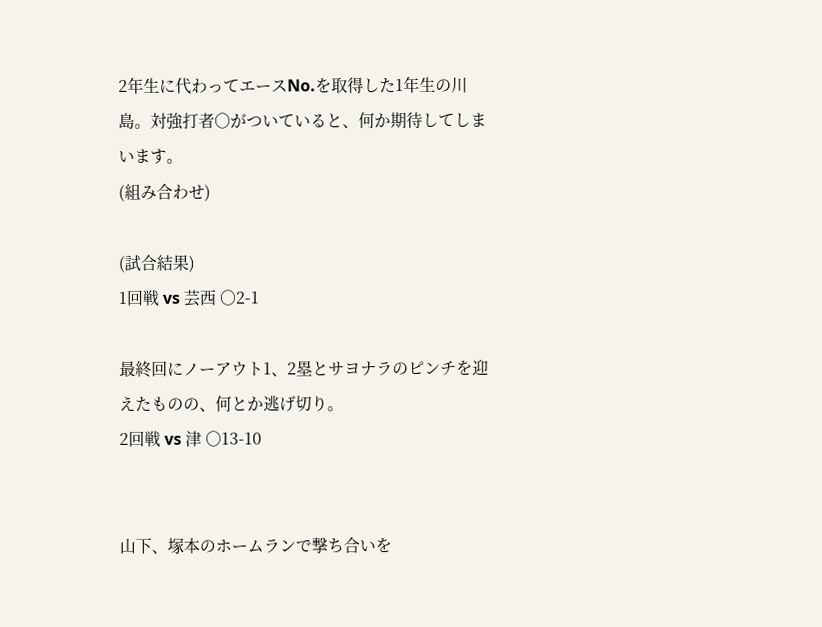2年生に代わってエースNo.を取得した1年生の川島。対強打者○がついていると、何か期待してしまいます。
(組み合わせ)

(試合結果)
1回戦 vs 芸西 ○2-1

最終回にノーアウト1、2塁とサヨナラのピンチを迎えたものの、何とか逃げ切り。
2回戦 vs 津 ○13-10


山下、塚本のホームランで撃ち合いを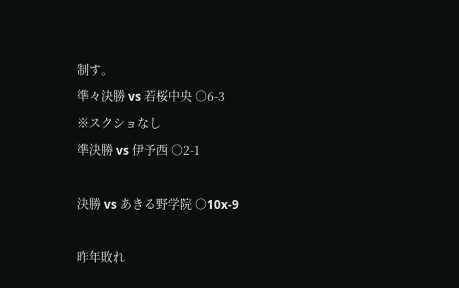制す。
準々決勝 vs 若桜中央 ○6-3
※スクショなし
準決勝 vs 伊予西 ○2-1

決勝 vs あきる野学院 ○10x-9

昨年敗れ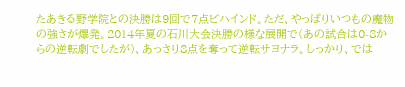たあきる野学院との決勝は9回で7点ビハインド。ただ、やっぱりいつもの魔物の強さが爆発。2014年夏の石川大会決勝の様な展開で(あの試合は0-8からの逆転劇でしたが)、あっさり8点を奪って逆転サヨナラ。しっかり、では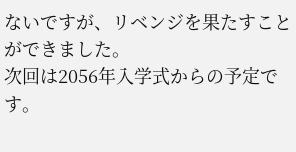ないですが、リベンジを果たすことができました。
次回は2056年入学式からの予定です。